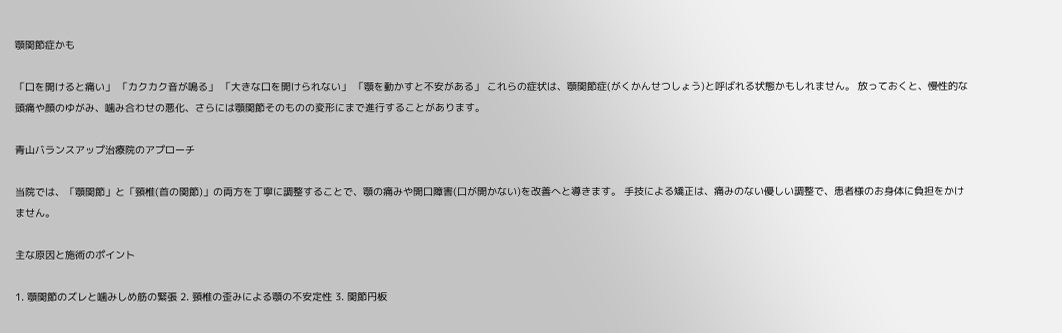顎関節症かも

「口を開けると痛い」 「カクカク音が鳴る」 「大きな口を開けられない」 「顎を動かすと不安がある」 これらの症状は、顎関節症(がくかんせつしょう)と呼ばれる状態かもしれません。 放っておくと、慢性的な頭痛や顔のゆがみ、噛み合わせの悪化、さらには顎関節そのものの変形にまで進行することがあります。

青山バランスアップ治療院のアプローチ

当院では、「顎関節」と「頸椎(首の関節)」の両方を丁寧に調整することで、顎の痛みや開口障害(口が開かない)を改善へと導きます。 手技による矯正は、痛みのない優しい調整で、患者様のお身体に負担をかけません。

主な原因と施術のポイント

1. 顎関節のズレと噛みしめ筋の緊張 2. 頸椎の歪みによる顎の不安定性 3. 関節円板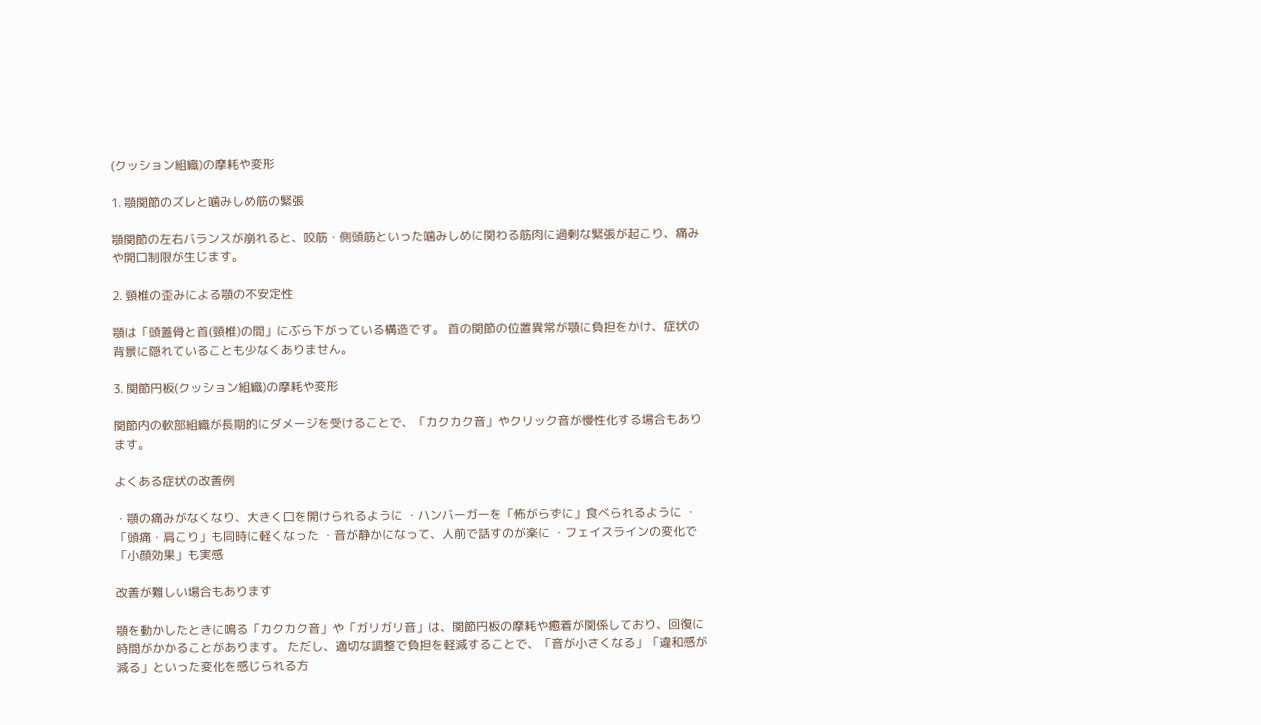(クッション組織)の摩耗や変形

1. 顎関節のズレと噛みしめ筋の緊張

顎関節の左右バランスが崩れると、咬筋・側頭筋といった噛みしめに関わる筋肉に過剰な緊張が起こり、痛みや開口制限が生じます。

2. 頸椎の歪みによる顎の不安定性

顎は「頭蓋骨と首(頸椎)の間」にぶら下がっている構造です。 首の関節の位置異常が顎に負担をかけ、症状の背景に隠れていることも少なくありません。

3. 関節円板(クッション組織)の摩耗や変形

関節内の軟部組織が長期的にダメージを受けることで、「カクカク音」やクリック音が慢性化する場合もあります。

よくある症状の改善例

・顎の痛みがなくなり、大きく口を開けられるように ・ハンバーガーを「怖がらずに」食べられるように ・「頭痛・肩こり」も同時に軽くなった ・音が静かになって、人前で話すのが楽に ・フェイスラインの変化で「小顔効果」も実感

改善が難しい場合もあります

顎を動かしたときに鳴る「カクカク音」や「ガリガリ音」は、関節円板の摩耗や癒着が関係しており、回復に時間がかかることがあります。 ただし、適切な調整で負担を軽減することで、「音が小さくなる」「違和感が減る」といった変化を感じられる方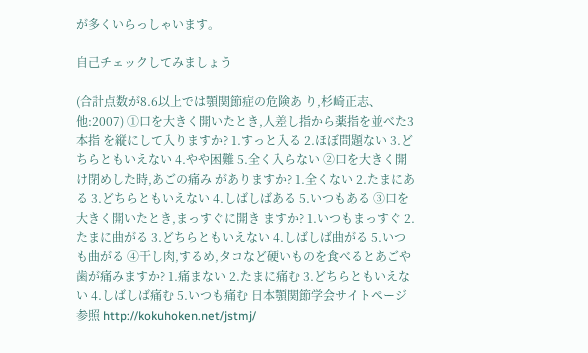が多くいらっしゃいます。

自己チェックしてみましょう

(合計点数が8.6以上では顎関節症の危険あ り,杉崎正志、他:2007) ①口を大きく開いたとき,人差し指から薬指を並べた3本指 を縦にして入りますか? 1.すっと入る 2.ほぼ問題ない 3.どちらともいえない 4.やや困難 5.全く入らない ②口を大きく開け閉めした時,あごの痛み がありますか? 1.全くない 2.たまにある 3.どちらともいえない 4.しばしばある 5.いつもある ③口を大きく開いたとき,まっすぐに開き ますか? 1.いつもまっすぐ 2.たまに曲がる 3.どちらともいえない 4.しばしば曲がる 5.いつも曲がる ④干し肉,するめ,タコなど硬いものを食べるとあごや歯が痛みますか? 1.痛まない 2.たまに痛む 3.どちらともいえない 4.しばしば痛む 5.いつも痛む 日本顎関節学会サイトページ参照 http://kokuhoken.net/jstmj/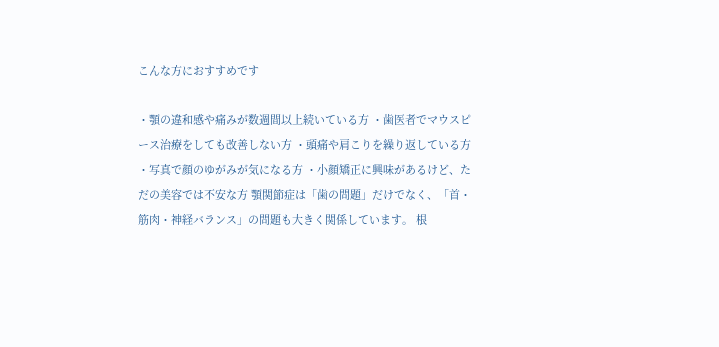こんな方におすすめです

・顎の違和感や痛みが数週間以上続いている方 ・歯医者でマウスピース治療をしても改善しない方 ・頭痛や肩こりを繰り返している方 ・写真で顔のゆがみが気になる方 ・小顔矯正に興味があるけど、ただの美容では不安な方 顎関節症は「歯の問題」だけでなく、「首・筋肉・神経バランス」の問題も大きく関係しています。 根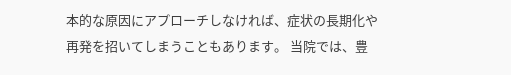本的な原因にアプローチしなければ、症状の長期化や再発を招いてしまうこともあります。 当院では、豊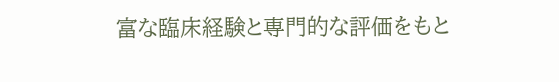富な臨床経験と専門的な評価をもと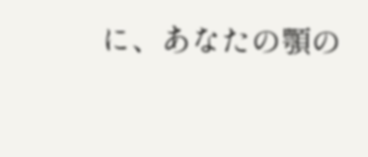に、あなたの顎の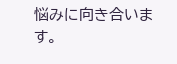悩みに向き合います。